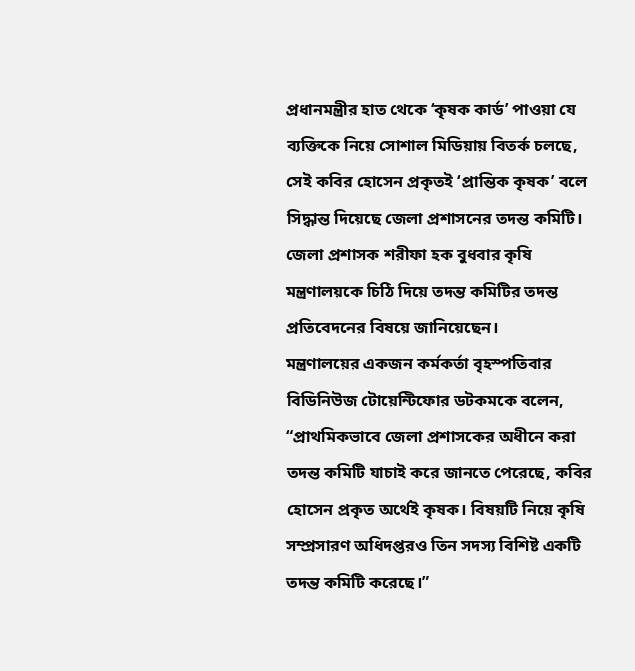প্রধানমন্ত্রীর হাত থেকে ‘কৃষক কার্ড’ পাওয়া যে ব্যক্তিকে নিয়ে সোশাল মিডিয়ায় বিতর্ক চলছে, সেই কবির হোসেন প্রকৃতই ‘প্রান্তিক কৃষক’ বলে সিদ্ধান্ত দিয়েছে জেলা প্রশাসনের তদন্ত কমিটি।
জেলা প্রশাসক শরীফা হক বুধবার কৃষি মন্ত্রণালয়কে চিঠি দিয়ে তদন্ত কমিটির তদন্ত প্রতিবেদনের বিষয়ে জানিয়েছেন।
মন্ত্রণালয়ের একজন কর্মকর্তা বৃহস্পতিবার বিডিনিউজ টোয়েন্টিফোর ডটকমকে বলেন, “প্রাথমিকভাবে জেলা প্রশাসকের অধীনে করা তদন্ত কমিটি যাচাই করে জানতে পেরেছে, কবির হোসেন প্রকৃত অর্থেই কৃষক। বিষয়টি নিয়ে কৃষি সম্প্রসারণ অধিদপ্তরও তিন সদস্য বিশিষ্ট একটি তদন্ত কমিটি করেছে।”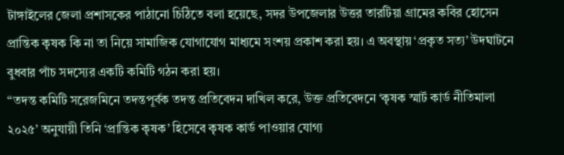টাঙ্গাইলের জেলা প্রশাসকের পাঠানো চিঠিতে বলা হয়েছে, সদর উপজেলার উত্তর তারটিয়া গ্রামের কবির হোসেন প্রান্তিক কৃষক কি না তা নিয়ে সামাজিক যোগাযোগ মাধ্যমে সংশয় প্রকাশ করা হয়। এ অবস্থায় ‘প্রকৃত সত্য’ উদঘাটনে বুধবার পাঁচ সদস্যের একটি কমিটি গঠন করা হয়।
“তদন্ত কমিটি সরেজমিনে তদন্তপূর্বক তদন্ত প্রতিবেদন দাখিল করে, উক্ত প্রতিবেদনে ‘কৃষক স্মার্ট কার্ড নীতিমালা ২০২৫’ অনুযায়ী তিনি ‘প্রান্তিক কৃষক’ হিসেবে কৃষক কার্ড পাওয়ার যোগ্য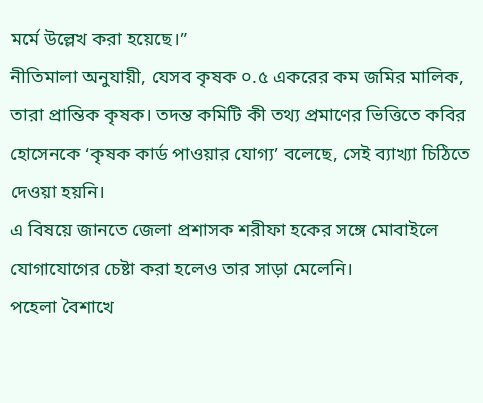মর্মে উল্লেখ করা হয়েছে।”
নীতিমালা অনুযায়ী, যেসব কৃষক ০.৫ একরের কম জমির মালিক, তারা প্রান্তিক কৃষক। তদন্ত কমিটি কী তথ্য প্রমাণের ভিত্তিতে কবির হোসেনকে ‘কৃষক কার্ড পাওয়ার যোগ্য’ বলেছে, সেই ব্যাখ্যা চিঠিতে দেওয়া হয়নি।
এ বিষয়ে জানতে জেলা প্রশাসক শরীফা হকের সঙ্গে মোবাইলে যোগাযোগের চেষ্টা করা হলেও তার সাড়া মেলেনি।
পহেলা বৈশাখে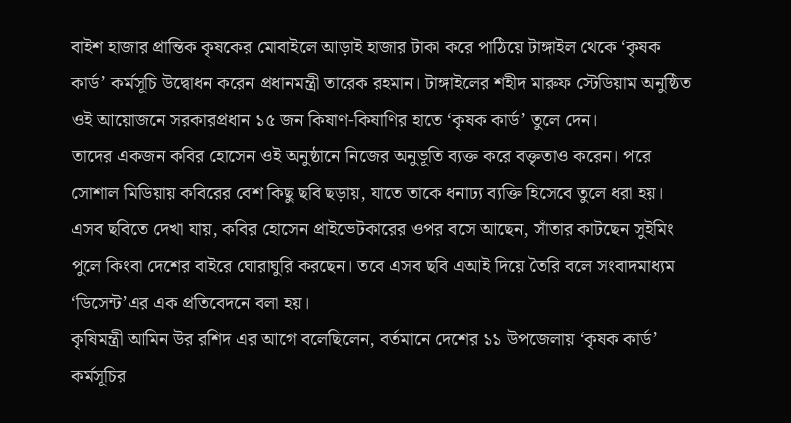বাইশ হাজার প্রান্তিক কৃষকের মোবাইলে আড়াই হাজার টাকা করে পাঠিয়ে টাঙ্গাইল থেকে ‘কৃষক কার্ড’ কর্মসূচি উদ্বোধন করেন প্রধানমন্ত্রী তারেক রহমান। টাঙ্গাইলের শহীদ মারুফ স্টেডিয়াম অনুষ্ঠিত ওই আয়োজনে সরকারপ্রধান ১৫ জন কিষাণ-কিষাণির হাতে ‘কৃষক কার্ড’ তুলে দেন।
তাদের একজন কবির হোসেন ওই অনুষ্ঠানে নিজের অনুভূতি ব্যক্ত করে বক্তৃতাও করেন। পরে সোশাল মিডিয়ায় কবিরের বেশ কিছু ছবি ছড়ায়, যাতে তাকে ধনাঢ্য ব্যক্তি হিসেবে তুলে ধরা হয়।
এসব ছবিতে দেখা যায়, কবির হোসেন প্রাইভেটকারের ওপর বসে আছেন, সাঁতার কাটছেন সুইমিং পুলে কিংবা দেশের বাইরে ঘোরাঘুরি করছেন। তবে এসব ছবি এআই দিয়ে তৈরি বলে সংবাদমাধ্যম ‘ডিসেন্ট’এর এক প্রতিবেদনে বলা হয়।
কৃষিমন্ত্রী আমিন উর রশিদ এর আগে বলেছিলেন, বর্তমানে দেশের ১১ উপজেলায় ‘কৃষক কার্ড’ কর্মসূচির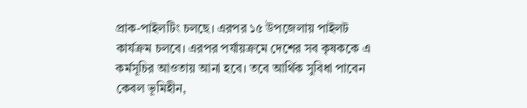প্রাক-পাইলটিং চলছে। এরপর ১৫ উপজেলায় পাইলট কার্যক্রম চলবে। এরপর পর্যায়ক্রমে দেশের সব কৃষককে এ কর্মসূচির আওতায় আনা হবে। তবে আর্থিক সুবিধা পাবেন কেবল ভূমিহীন,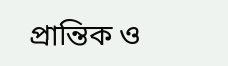প্রান্তিক ও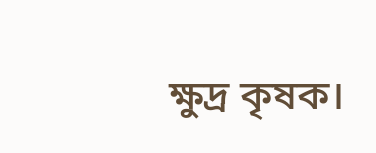ক্ষুদ্র কৃষক।